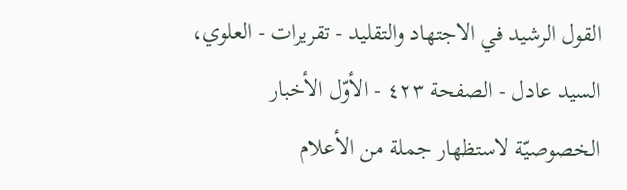القول الرشيد في الاجتهاد والتقليد - تقريرات - العلوي، السيد عادل - الصفحة ٤٢٣ - الأوّل الأخبار
الخصوصيّة لاستظهار جملة من الأعلام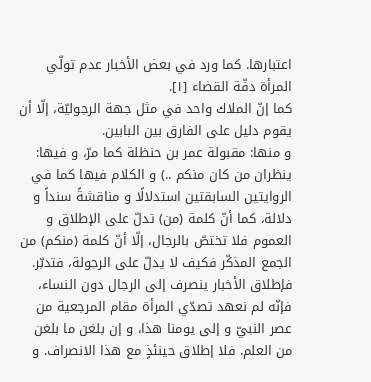اعتبارها. كما ورد في بعض الأخبار عدم تولّي المرأة دفّة القضاء [١].
كما إنّ الملاك واحد في مثل جهة الرجوليّة، إلّا أن يقوم دليل على الفارق بين البابين.
و منها: مقبولة عمر بن حنظلة كما مرّ، و فيها: ينظران من كان منكم ..) و الكلام فيها كما في الروايتين السابقتين استدلالًا و مناقشةً سنداً و دلالة، كما أنّ كلمة (من) تدلّ على الإطلاق و العموم فلا تختصّ بالرجال، إلّا أنّ كلمة (منكم) من الجمع المذكّر فكيف لا يدلّ على الرجولة، فتدبّر.
فإطلاق الأخبار ينصرف إلى الرجال دون النساء، فإنّه لم نعهد تصدّي المرأة مقام المرجعية من عصر النبيّ و إلى يومنا هذا، و إن بلغن ما بلغن من العلم. فلا إطلاق حينئذٍ مع هذا الانصراف. و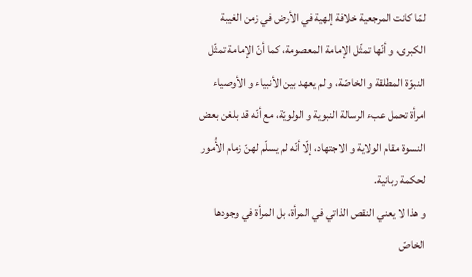لمّا كانت المرجعية خلافة إلهية في الأرض في زمن الغيبة الكبرى، و أنّها تمثّل الإمامة المعصومة، كما أنّ الإمامة تمثّل النبوّة المطلقة و الخاصّة، و لم يعهد بين الأنبياء و الأوصياء امرأة تحمل عبء الرسالة النبوية و الولويّة، مع أنّه قد بلغن بعض النسوة مقام الولاية و الاجتهاد، إلّا أنّه لم يسلّم لهنّ زمام الأُمور لحكمة ربانية.
و هذا لا يعني النقص الذاتي في المرأة، بل المرأة في وجودها الخاصّ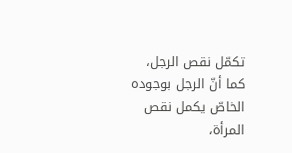تكمّل نقص الرجل، كما أنّ الرجل بوجوده الخاصّ يكمل نقص المرأة،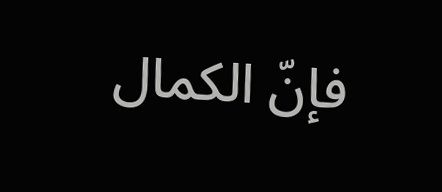فإنّ الكمال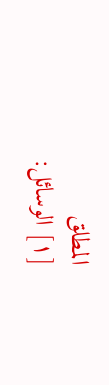المطلق
[١] الوسائل: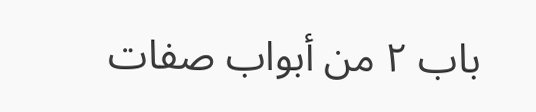باب ٢ من أبواب صفات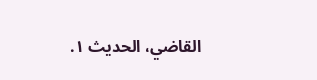القاضي، الحديث ١.